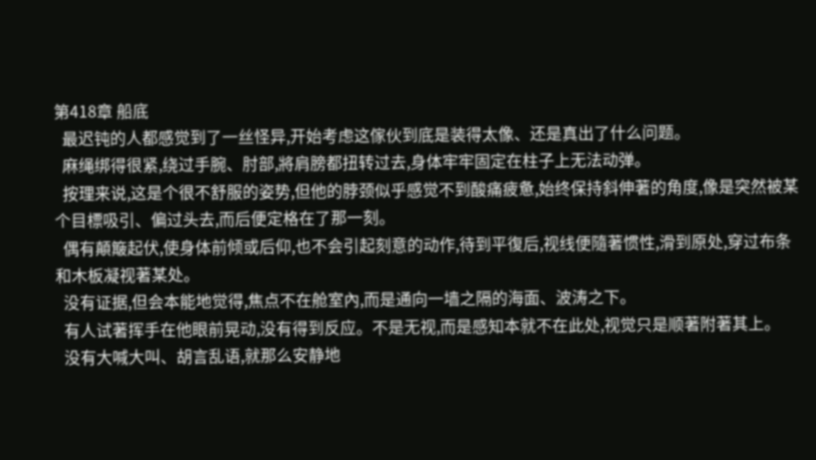第418章 船底
  最迟钝的人都感觉到了一丝怪异,开始考虑这傢伙到底是装得太像、还是真出了什么问题。
  麻绳绑得很紧,绕过手腕、肘部,將肩膀都扭转过去,身体牢牢固定在柱子上无法动弹。
  按理来说,这是个很不舒服的姿势,但他的脖颈似乎感觉不到酸痛疲惫,始终保持斜伸著的角度,像是突然被某个目標吸引、偏过头去,而后便定格在了那一刻。
  偶有顛簸起伏,使身体前倾或后仰,也不会引起刻意的动作,待到平復后,视线便隨著惯性,滑到原处,穿过布条和木板凝视著某处。
  没有证据,但会本能地觉得,焦点不在舱室內,而是通向一墙之隔的海面、波涛之下。
  有人试著挥手在他眼前晃动,没有得到反应。不是无视,而是感知本就不在此处,视觉只是顺著附著其上。
  没有大喊大叫、胡言乱语,就那么安静地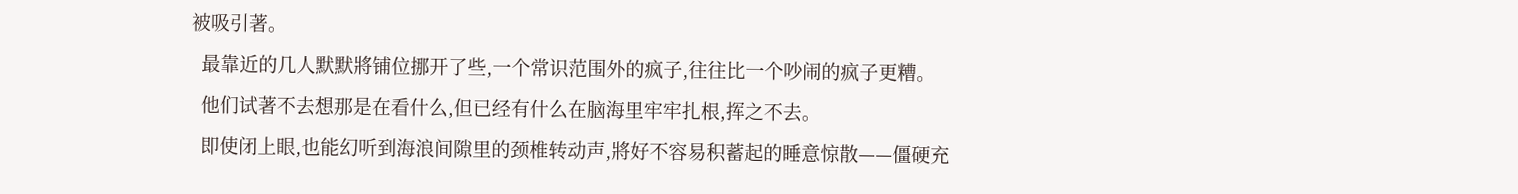被吸引著。
  最靠近的几人默默將铺位挪开了些,一个常识范围外的疯子,往往比一个吵闹的疯子更糟。
  他们试著不去想那是在看什么,但已经有什么在脑海里牢牢扎根,挥之不去。
  即使闭上眼,也能幻听到海浪间隙里的颈椎转动声,將好不容易积蓄起的睡意惊散——僵硬充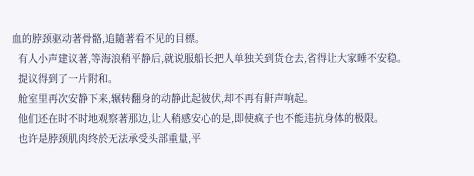血的脖颈驱动著骨骼,追隨著看不见的目標。
  有人小声建议著,等海浪稍平静后,就说服船长把人单独关到货仓去,省得让大家睡不安稳。
  提议得到了一片附和。
  舱室里再次安静下来,辗转翻身的动静此起彼伏,却不再有鼾声响起。
  他们还在时不时地观察著那边,让人稍感安心的是,即使疯子也不能违抗身体的极限。
  也许是脖颈肌肉终於无法承受头部重量,平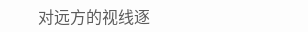对远方的视线逐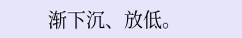渐下沉、放低。